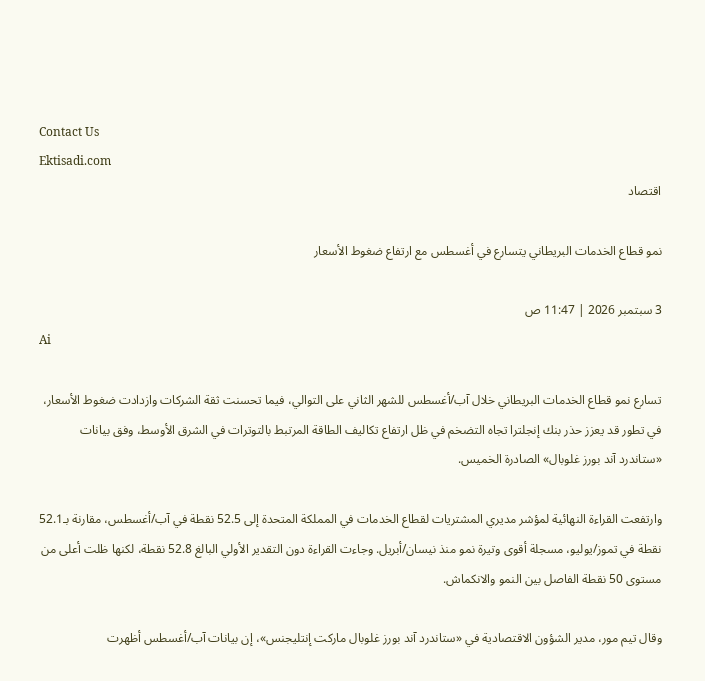Contact Us
Ektisadi.com
اقتصاد

نمو قطاع الخدمات البريطاني يتسارع في أغسطس مع ارتفاع ضغوط الأسعار

3 سبتمبر 2026 | 11:47 ص
Ai

تسارع نمو قطاع الخدمات البريطاني خلال آب/أغسطس للشهر الثاني على التوالي، فيما تحسنت ثقة الشركات وازدادت ضغوط الأسعار، في تطور قد يعزز حذر بنك إنجلترا تجاه التضخم في ظل ارتفاع تكاليف الطاقة المرتبط بالتوترات في الشرق الأوسط، وفق بيانات «ستاندرد آند بورز غلوبال» الصادرة الخميس.

وارتفعت القراءة النهائية لمؤشر مديري المشتريات لقطاع الخدمات في المملكة المتحدة إلى 52.5 نقطة في آب/أغسطس، مقارنة بـ52.1 نقطة في تموز/يوليو، مسجلة أقوى وتيرة نمو منذ نيسان/أبريل. وجاءت القراءة دون التقدير الأولي البالغ 52.8 نقطة، لكنها ظلت أعلى من مستوى 50 نقطة الفاصل بين النمو والانكماش.

وقال تيم مور، مدير الشؤون الاقتصادية في «ستاندرد آند بورز غلوبال ماركت إنتليجنس»، إن بيانات آب/أغسطس أظهرت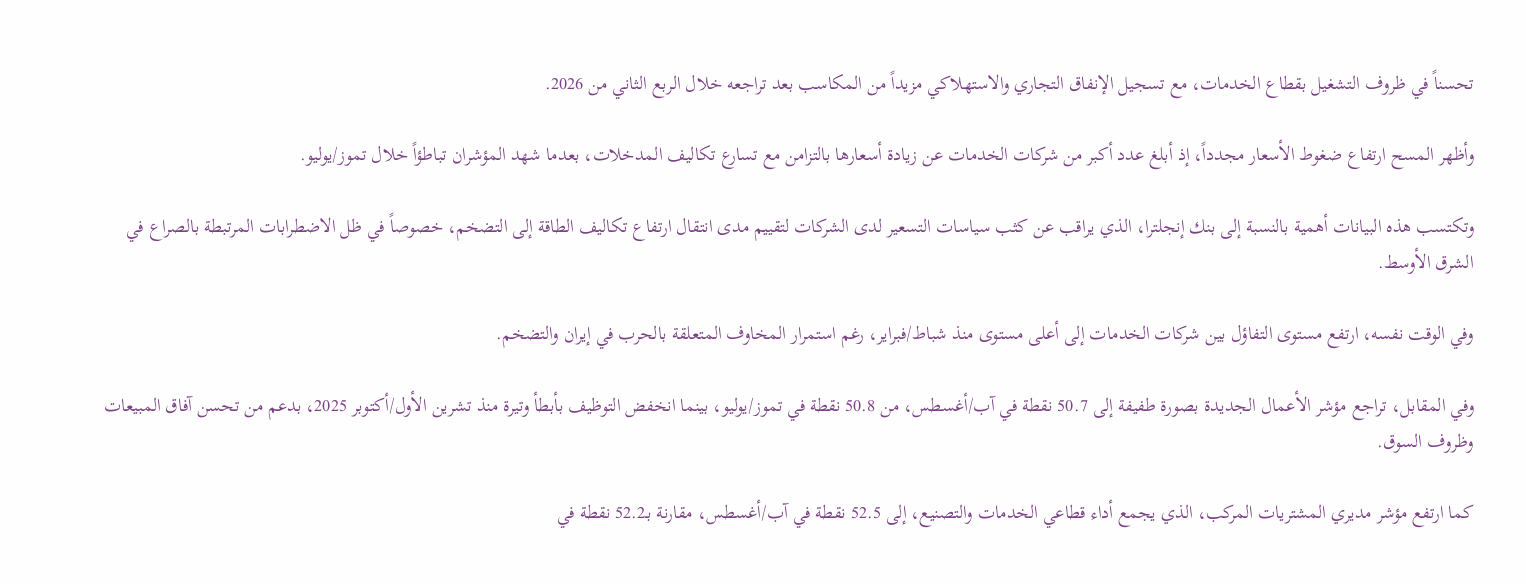تحسناً في ظروف التشغيل بقطاع الخدمات، مع تسجيل الإنفاق التجاري والاستهلاكي مزيداً من المكاسب بعد تراجعه خلال الربع الثاني من 2026.

وأظهر المسح ارتفاع ضغوط الأسعار مجدداً، إذ أبلغ عدد أكبر من شركات الخدمات عن زيادة أسعارها بالتزامن مع تسارع تكاليف المدخلات، بعدما شهد المؤشران تباطؤاً خلال تموز/يوليو.

وتكتسب هذه البيانات أهمية بالنسبة إلى بنك إنجلترا، الذي يراقب عن كثب سياسات التسعير لدى الشركات لتقييم مدى انتقال ارتفاع تكاليف الطاقة إلى التضخم، خصوصاً في ظل الاضطرابات المرتبطة بالصراع في الشرق الأوسط.

وفي الوقت نفسه، ارتفع مستوى التفاؤل بين شركات الخدمات إلى أعلى مستوى منذ شباط/فبراير، رغم استمرار المخاوف المتعلقة بالحرب في إيران والتضخم.

وفي المقابل، تراجع مؤشر الأعمال الجديدة بصورة طفيفة إلى 50.7 نقطة في آب/أغسطس، من 50.8 نقطة في تموز/يوليو، بينما انخفض التوظيف بأبطأ وتيرة منذ تشرين الأول/أكتوبر 2025، بدعم من تحسن آفاق المبيعات وظروف السوق.

كما ارتفع مؤشر مديري المشتريات المركب، الذي يجمع أداء قطاعي الخدمات والتصنيع، إلى 52.5 نقطة في آب/أغسطس، مقارنة بـ52.2 نقطة في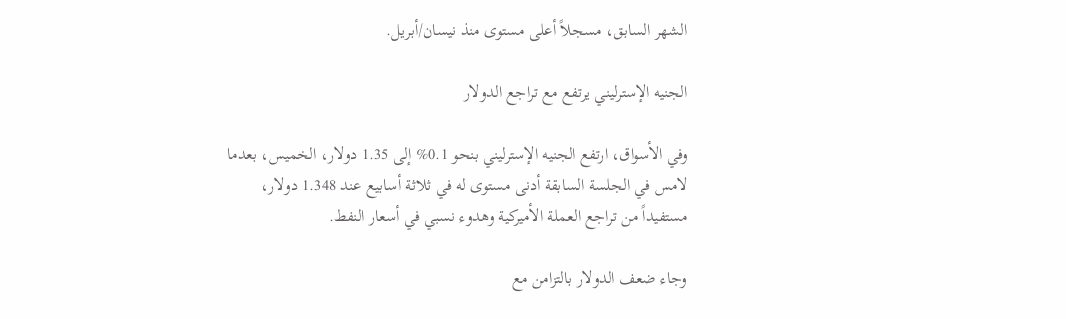الشهر السابق، مسجلاً أعلى مستوى منذ نيسان/أبريل.

الجنيه الإسترليني يرتفع مع تراجع الدولار

وفي الأسواق، ارتفع الجنيه الإسترليني بنحو 0.1% إلى 1.35 دولار، الخميس، بعدما لامس في الجلسة السابقة أدنى مستوى له في ثلاثة أسابيع عند 1.348 دولار، مستفيداً من تراجع العملة الأميركية وهدوء نسبي في أسعار النفط.

وجاء ضعف الدولار بالتزامن مع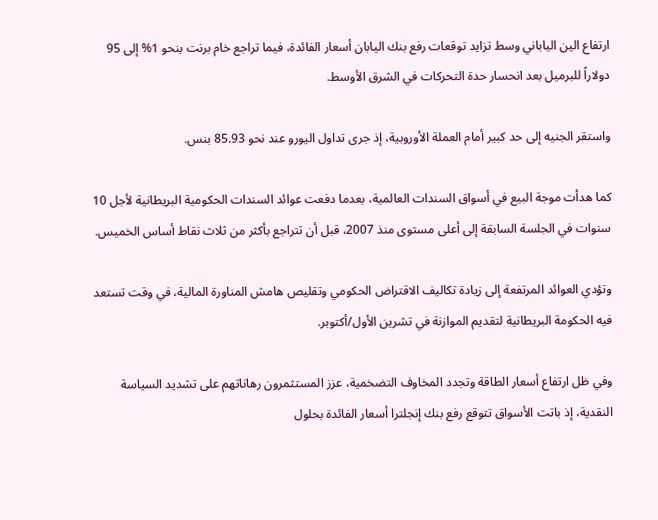ارتفاع الين الياباني وسط تزايد توقعات رفع بنك اليابان أسعار الفائدة، فيما تراجع خام برنت بنحو 1% إلى 95 دولاراً للبرميل بعد انحسار حدة التحركات في الشرق الأوسط.

واستقر الجنيه إلى حد كبير أمام العملة الأوروبية، إذ جرى تداول اليورو عند نحو 85.93 بنس.

كما هدأت موجة البيع في أسواق السندات العالمية، بعدما دفعت عوائد السندات الحكومية البريطانية لأجل 10 سنوات في الجلسة السابقة إلى أعلى مستوى منذ 2007، قبل أن تتراجع بأكثر من ثلاث نقاط أساس الخميس.

وتؤدي العوائد المرتفعة إلى زيادة تكاليف الاقتراض الحكومي وتقليص هامش المناورة المالية، في وقت تستعد فيه الحكومة البريطانية لتقديم الموازنة في تشرين الأول/أكتوبر.

وفي ظل ارتفاع أسعار الطاقة وتجدد المخاوف التضخمية، عزز المستثمرون رهاناتهم على تشديد السياسة النقدية، إذ باتت الأسواق تتوقع رفع بنك إنجلترا أسعار الفائدة بحلول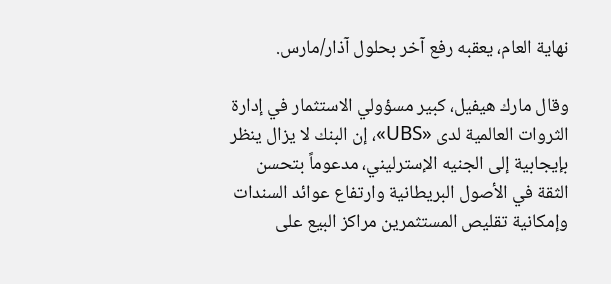نهاية العام، يعقبه رفع آخر بحلول آذار/مارس.

وقال مارك هيفيل، كبير مسؤولي الاستثمار في إدارة الثروات العالمية لدى «UBS»، إن البنك لا يزال ينظر بإيجابية إلى الجنيه الإسترليني، مدعوماً بتحسن الثقة في الأصول البريطانية وارتفاع عوائد السندات وإمكانية تقليص المستثمرين مراكز البيع على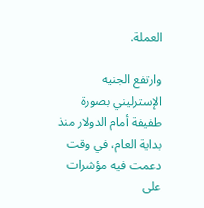العملة.

وارتفع الجنيه الإسترليني بصورة طفيفة أمام الدولار منذ بداية العام، في وقت دعمت فيه مؤشرات على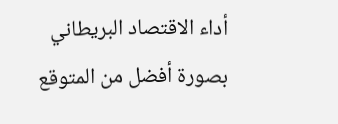أداء الاقتصاد البريطاني بصورة أفضل من المتوقع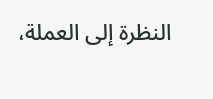النظرة إلى العملة،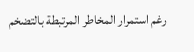رغم استمرار المخاطر المرتبطة بالتضخم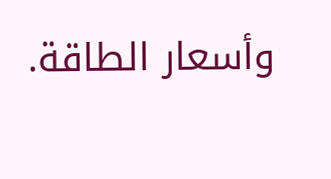وأسعار الطاقة.